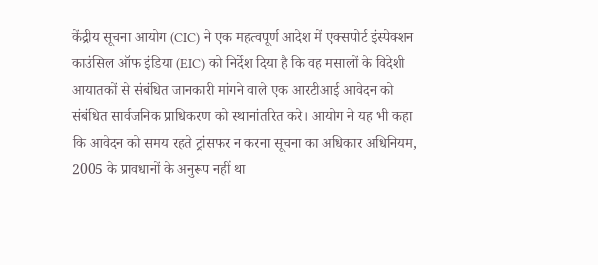केंद्रीय सूचना आयोग (CIC) ने एक महत्वपूर्ण आदेश में एक्सपोर्ट इंस्पेक्शन काउंसिल ऑफ इंडिया (EIC) को निर्देश दिया है कि वह मसालों के विदेशी आयातकों से संबंधित जानकारी मांगने वाले एक आरटीआई आवेदन को संबंधित सार्वजनिक प्राधिकरण को स्थानांतरित करे। आयोग ने यह भी कहा कि आवेदन को समय रहते ट्रांसफर न करना सूचना का अधिकार अधिनियम, 2005 के प्रावधानों के अनुरूप नहीं था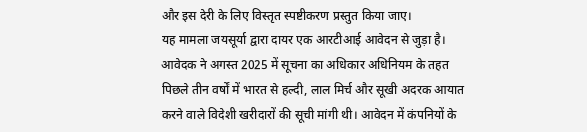और इस देरी के लिए विस्तृत स्पष्टीकरण प्रस्तुत किया जाए।
यह मामला जयसूर्या द्वारा दायर एक आरटीआई आवेदन से जुड़ा है। आवेदक ने अगस्त 2025 में सूचना का अधिकार अधिनियम के तहत पिछले तीन वर्षों में भारत से हल्दी, लाल मिर्च और सूखी अदरक आयात करने वाले विदेशी खरीदारों की सूची मांगी थी। आवेदन में कंपनियों के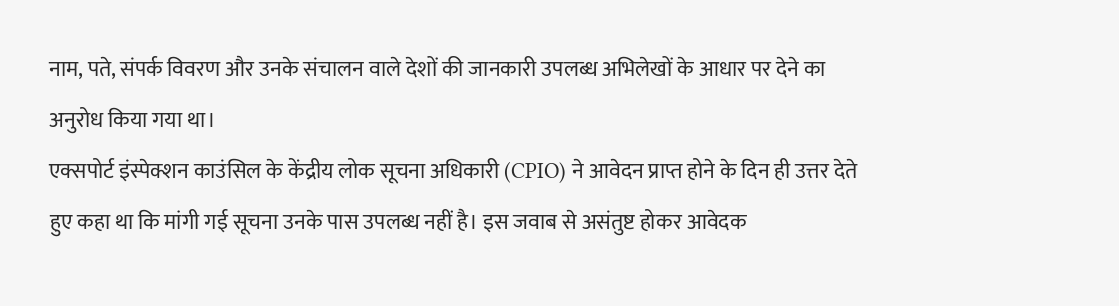नाम, पते, संपर्क विवरण और उनके संचालन वाले देशों की जानकारी उपलब्ध अभिलेखों के आधार पर देने का अनुरोध किया गया था।
एक्सपोर्ट इंस्पेक्शन काउंसिल के केंद्रीय लोक सूचना अधिकारी (CPIO) ने आवेदन प्राप्त होने के दिन ही उत्तर देते हुए कहा था कि मांगी गई सूचना उनके पास उपलब्ध नहीं है। इस जवाब से असंतुष्ट होकर आवेदक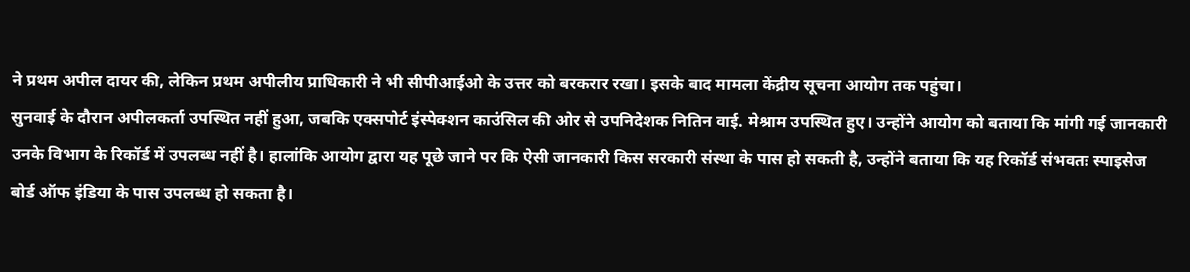ने प्रथम अपील दायर की, लेकिन प्रथम अपीलीय प्राधिकारी ने भी सीपीआईओ के उत्तर को बरकरार रखा। इसके बाद मामला केंद्रीय सूचना आयोग तक पहुंचा।
सुनवाई के दौरान अपीलकर्ता उपस्थित नहीं हुआ, जबकि एक्सपोर्ट इंस्पेक्शन काउंसिल की ओर से उपनिदेशक नितिन वाई. मेश्राम उपस्थित हुए। उन्होंने आयोग को बताया कि मांगी गई जानकारी उनके विभाग के रिकॉर्ड में उपलब्ध नहीं है। हालांकि आयोग द्वारा यह पूछे जाने पर कि ऐसी जानकारी किस सरकारी संस्था के पास हो सकती है, उन्होंने बताया कि यह रिकॉर्ड संभवतः स्पाइसेज बोर्ड ऑफ इंडिया के पास उपलब्ध हो सकता है।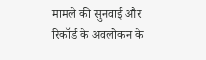मामले की सुनवाई और रिकॉर्ड के अवलोकन के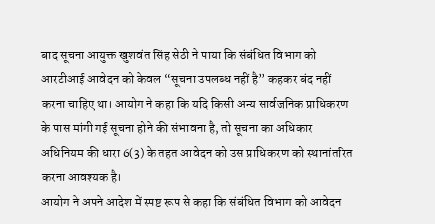बाद सूचना आयुक्त खुशवंत सिंह सेठी ने पाया कि संबंधित विभाग को आरटीआई आवेदन को केवल “सूचना उपलब्ध नहीं है” कहकर बंद नहीं करना चाहिए था। आयोग ने कहा कि यदि किसी अन्य सार्वजनिक प्राधिकरण के पास मांगी गई सूचना होने की संभावना है, तो सूचना का अधिकार अधिनियम की धारा 6(3) के तहत आवेदन को उस प्राधिकरण को स्थानांतरित करना आवश्यक है।
आयोग ने अपने आदेश में स्पष्ट रूप से कहा कि संबंधित विभाग को आवेदन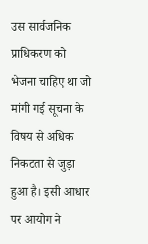उस सार्वजनिक प्राधिकरण को भेजना चाहिए था जो मांगी गई सूचना के विषय से अधिक निकटता से जुड़ा हुआ है। इसी आधार पर आयोग ने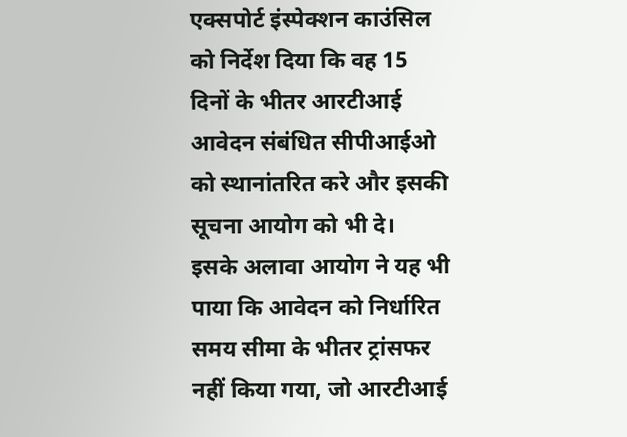एक्सपोर्ट इंस्पेक्शन काउंसिल को निर्देश दिया कि वह 15 दिनों के भीतर आरटीआई आवेदन संबंधित सीपीआईओ को स्थानांतरित करे और इसकी सूचना आयोग को भी दे।
इसके अलावा आयोग ने यह भी पाया कि आवेदन को निर्धारित समय सीमा के भीतर ट्रांसफर नहीं किया गया, जो आरटीआई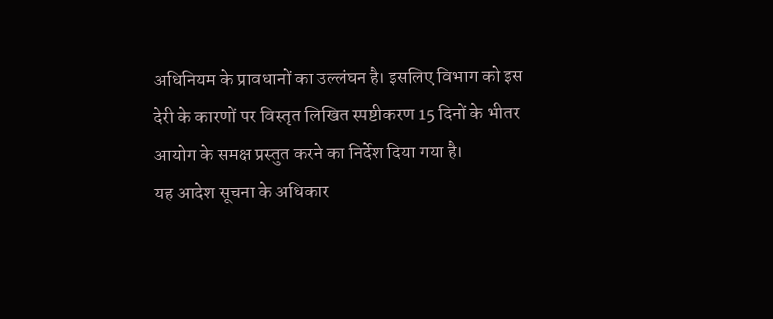अधिनियम के प्रावधानों का उल्लंघन है। इसलिए विभाग को इस देरी के कारणों पर विस्तृत लिखित स्पष्टीकरण 15 दिनों के भीतर आयोग के समक्ष प्रस्तुत करने का निर्देश दिया गया है।
यह आदेश सूचना के अधिकार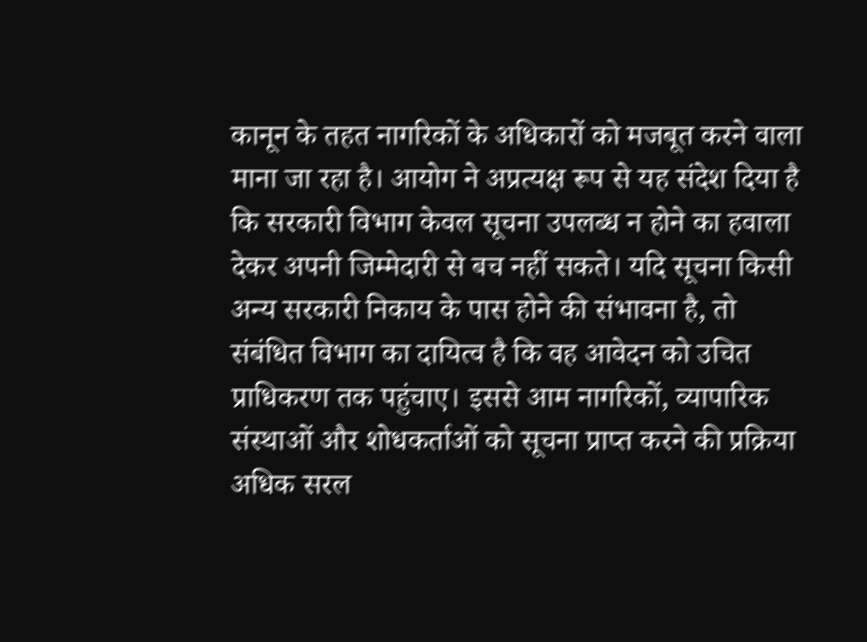कानून के तहत नागरिकों के अधिकारों को मजबूत करने वाला माना जा रहा है। आयोग ने अप्रत्यक्ष रूप से यह संदेश दिया है कि सरकारी विभाग केवल सूचना उपलब्ध न होने का हवाला देकर अपनी जिम्मेदारी से बच नहीं सकते। यदि सूचना किसी अन्य सरकारी निकाय के पास होने की संभावना है, तो संबंधित विभाग का दायित्व है कि वह आवेदन को उचित प्राधिकरण तक पहुंचाए। इससे आम नागरिकों, व्यापारिक संस्थाओं और शोधकर्ताओं को सूचना प्राप्त करने की प्रक्रिया अधिक सरल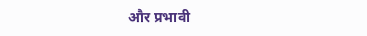और प्रभावी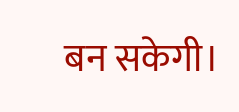बन सकेगी।